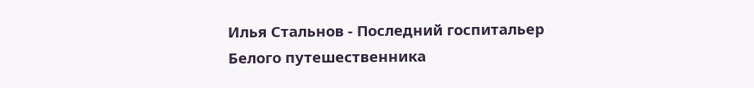Илья Стальнов - Последний госпитальер
Белого путешественника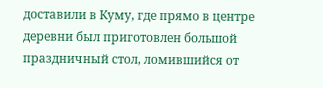доставили в Куму, где прямо в центре деревни был приготовлен большой праздничный стол, ломившийся от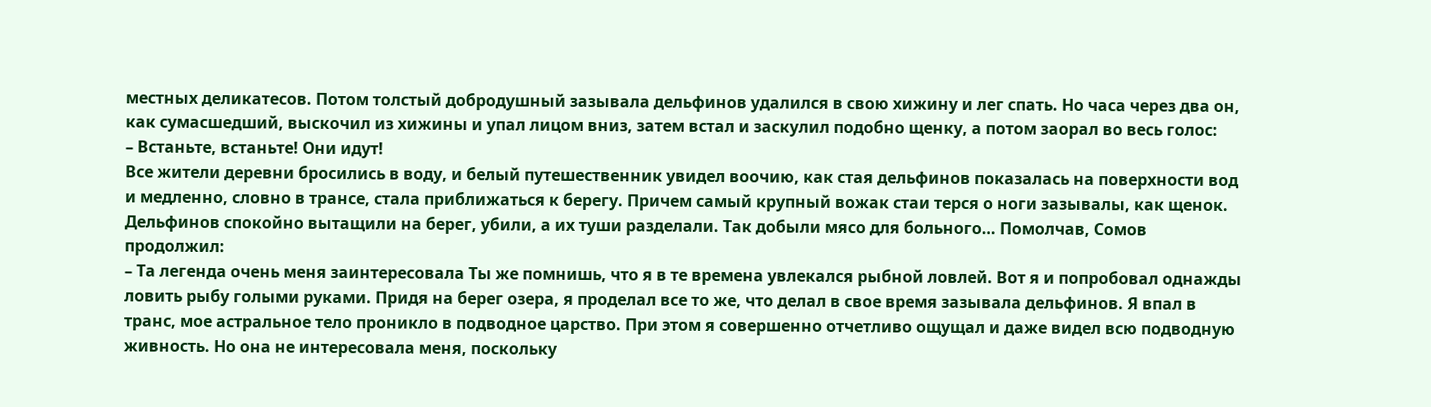местных деликатесов. Потом толстый добродушный зазывала дельфинов удалился в свою хижину и лег спать. Но часа через два он, как сумасшедший, выскочил из хижины и упал лицом вниз, затем встал и заскулил подобно щенку, а потом заорал во весь голос:
– Встаньте, встаньте! Они идут!
Все жители деревни бросились в воду, и белый путешественник увидел воочию, как стая дельфинов показалась на поверхности вод и медленно, словно в трансе, стала приближаться к берегу. Причем самый крупный вожак стаи терся о ноги зазывалы, как щенок. Дельфинов спокойно вытащили на берег, убили, а их туши разделали. Так добыли мясо для больного… Помолчав, Сомов продолжил:
– Та легенда очень меня заинтересовала Ты же помнишь, что я в те времена увлекался рыбной ловлей. Вот я и попробовал однажды ловить рыбу голыми руками. Придя на берег озера, я проделал все то же, что делал в свое время зазывала дельфинов. Я впал в транс, мое астральное тело проникло в подводное царство. При этом я совершенно отчетливо ощущал и даже видел всю подводную живность. Но она не интересовала меня, поскольку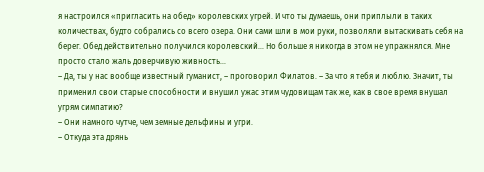я настроился «пригласить на обед» королевских угрей. И что ты думаешь, они приплыли в таких количествах, будто собрались со всего озера. Они сами шли в мои руки, позволяли вытаскивать себя на берег. Обед действительно получился королевский… Но больше я никогда в этом не упражнялся. Мне просто стало жаль доверчивую живность…
– Да, ты у нас вообще известный гуманист, – проговорил Филатов. – За что я тебя и люблю. Значит, ты применил свои старые способности и внушил ужас этим чудовищам так же, как в свое время внушал угрям симпатию?
– Они намного чутче, чем земные дельфины и угри.
– Откуда эта дрянь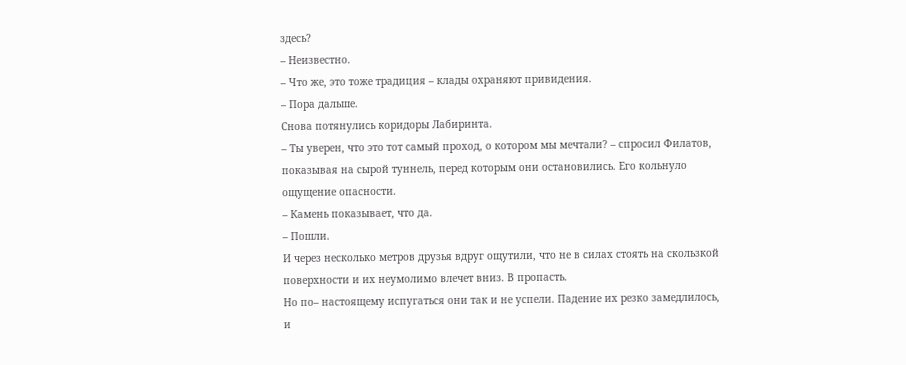здесь?
– Неизвестно.
– Что же, это тоже традиция – клады охраняют привидения.
– Пора дальше.
Снова потянулись коридоры Лабиринта.
– Ты уверен, что это тот самый проход, о котором мы мечтали? – спросил Филатов, показывая на сырой туннель, перед которым они остановились. Его кольнуло ощущение опасности.
– Камень показывает, что да.
– Пошли.
И через несколько метров друзья вдруг ощутили, что не в силах стоять на скользкой поверхности и их неумолимо влечет вниз. В пропасть.
Но по– настоящему испугаться они так и не успели. Падение их резко замедлилось, и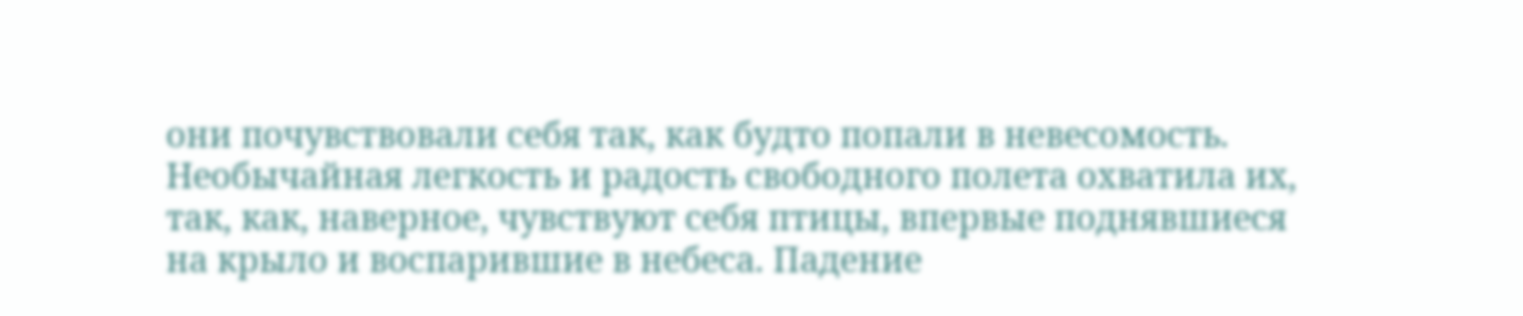они почувствовали себя так, как будто попали в невесомость. Необычайная легкость и радость свободного полета охватила их, так, как, наверное, чувствуют себя птицы, впервые поднявшиеся на крыло и воспарившие в небеса. Падение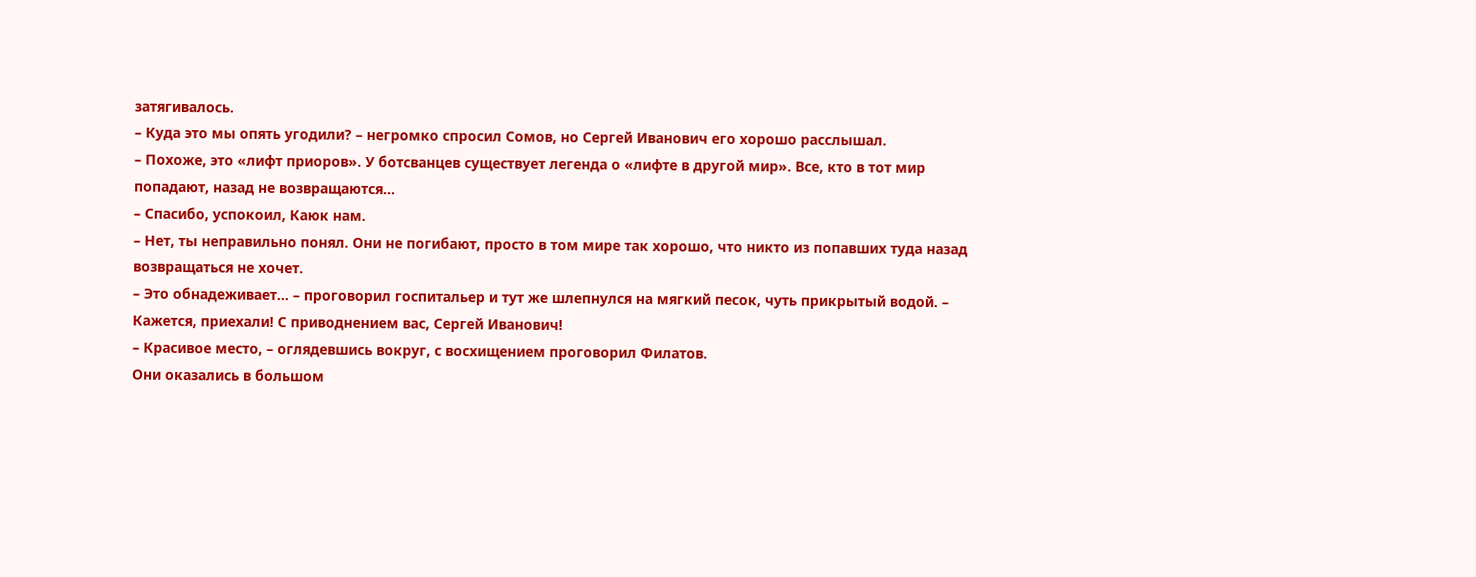затягивалось.
– Куда это мы опять угодили? – негромко спросил Сомов, но Сергей Иванович его хорошо расслышал.
– Похоже, это «лифт приоров». У ботсванцев существует легенда о «лифте в другой мир». Все, кто в тот мир попадают, назад не возвращаются…
– Спасибо, успокоил, Каюк нам.
– Нет, ты неправильно понял. Они не погибают, просто в том мире так хорошо, что никто из попавших туда назад возвращаться не хочет.
– Это обнадеживает… – проговорил госпитальер и тут же шлепнулся на мягкий песок, чуть прикрытый водой. – Кажется, приехали! С приводнением вас, Сергей Иванович!
– Красивое место, – оглядевшись вокруг, с восхищением проговорил Филатов.
Они оказались в большом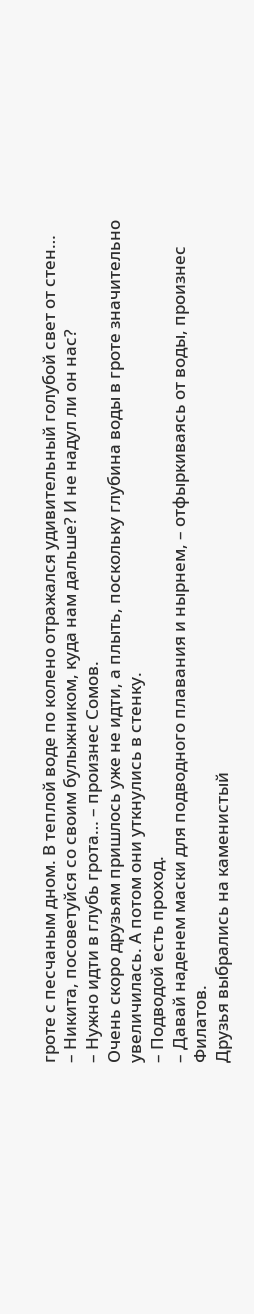гроте с песчаным дном. В теплой воде по колено отражался удивительный голубой свет от стен…
– Никита, посоветуйся со своим булыжником, куда нам дальше? И не надул ли он нас?
– Нужно идти в глубь грота… – произнес Сомов.
Очень скоро друзьям пришлось уже не идти, а плыть, поскольку глубина воды в гроте значительно увеличилась. А потом они уткнулись в стенку.
– Подводой есть проход.
– Давай наденем маски для подводного плавания и нырнем, – отфыркиваясь от воды, произнес Филатов.
Друзья выбрались на каменистый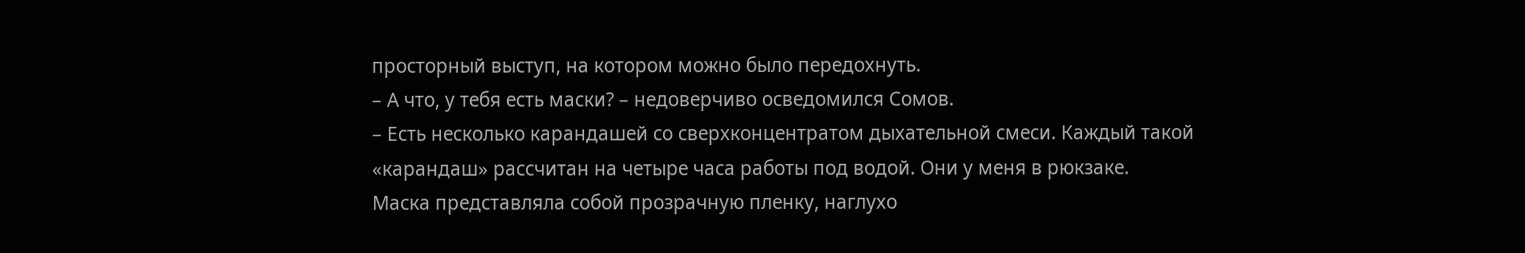просторный выступ, на котором можно было передохнуть.
– А что, у тебя есть маски? – недоверчиво осведомился Сомов.
– Есть несколько карандашей со сверхконцентратом дыхательной смеси. Каждый такой «карандаш» рассчитан на четыре часа работы под водой. Они у меня в рюкзаке.
Маска представляла собой прозрачную пленку, наглухо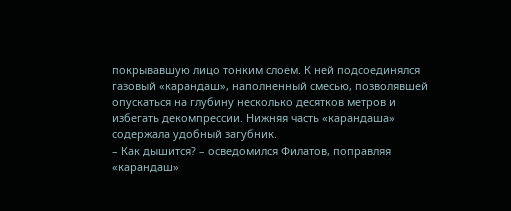покрывавшую лицо тонким слоем. К ней подсоединялся газовый «карандаш», наполненный смесью, позволявшей опускаться на глубину несколько десятков метров и избегать декомпрессии. Нижняя часть «карандаша» содержала удобный загубник.
– Как дышится? – осведомился Филатов, поправляя «карандаш»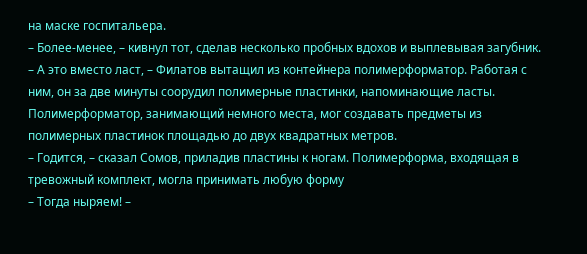на маске госпитальера.
– Более-менее, – кивнул тот, сделав несколько пробных вдохов и выплевывая загубник.
– А это вместо ласт, – Филатов вытащил из контейнера полимерформатор. Работая с ним, он за две минуты соорудил полимерные пластинки, напоминающие ласты. Полимерформатор, занимающий немного места, мог создавать предметы из полимерных пластинок площадью до двух квадратных метров.
– Годится, – сказал Сомов, приладив пластины к ногам. Полимерформа, входящая в тревожный комплект, могла принимать любую форму
– Тогда ныряем! –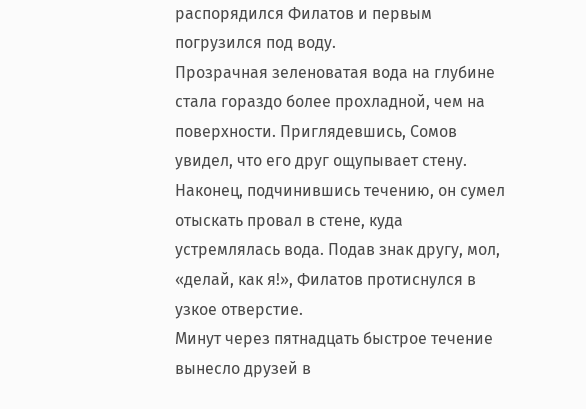распорядился Филатов и первым погрузился под воду.
Прозрачная зеленоватая вода на глубине стала гораздо более прохладной, чем на поверхности. Приглядевшись, Сомов увидел, что его друг ощупывает стену. Наконец, подчинившись течению, он сумел отыскать провал в стене, куда устремлялась вода. Подав знак другу, мол, «делай, как я!», Филатов протиснулся в узкое отверстие.
Минут через пятнадцать быстрое течение вынесло друзей в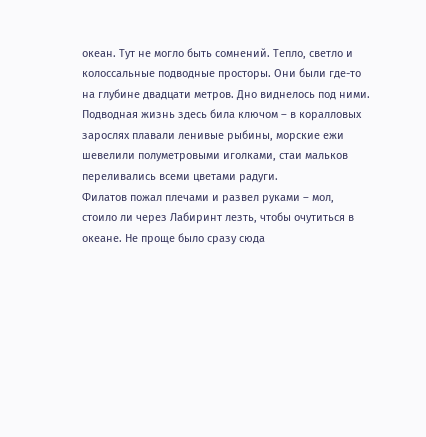океан. Тут не могло быть сомнений. Тепло, светло и колоссальные подводные просторы. Они были где-то на глубине двадцати метров. Дно виднелось под ними. Подводная жизнь здесь била ключом – в коралловых зарослях плавали ленивые рыбины, морские ежи шевелили полуметровыми иголками, стаи мальков переливались всеми цветами радуги.
Филатов пожал плечами и развел руками – мол, стоило ли через Лабиринт лезть, чтобы очутиться в океане. Не проще было сразу сюда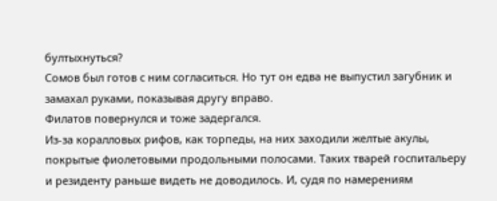бултыхнуться?
Сомов был готов с ним согласиться. Но тут он едва не выпустил загубник и замахал руками, показывая другу вправо.
Филатов повернулся и тоже задергался.
Из-за коралловых рифов, как торпеды, на них заходили желтые акулы, покрытые фиолетовыми продольными полосами. Таких тварей госпитальеру и резиденту раньше видеть не доводилось. И, судя по намерениям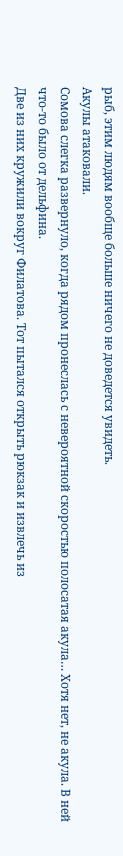рыб, этим людям вообще больше ничего не доведется увидеть.
Акулы атаковали.
Сомова слегка развернуло, когда рядом пронеслась с невероятной скоростью полосатая акула… Хотя нет, не акула. В ней что-то было от дельфина.
Две из них кружили вокруг Филатова. Тот пытался открыть рюкзак и извлечь из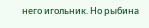него игольник. Но рыбина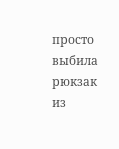просто выбила рюкзак из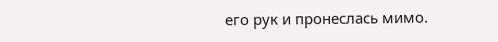его рук и пронеслась мимо.